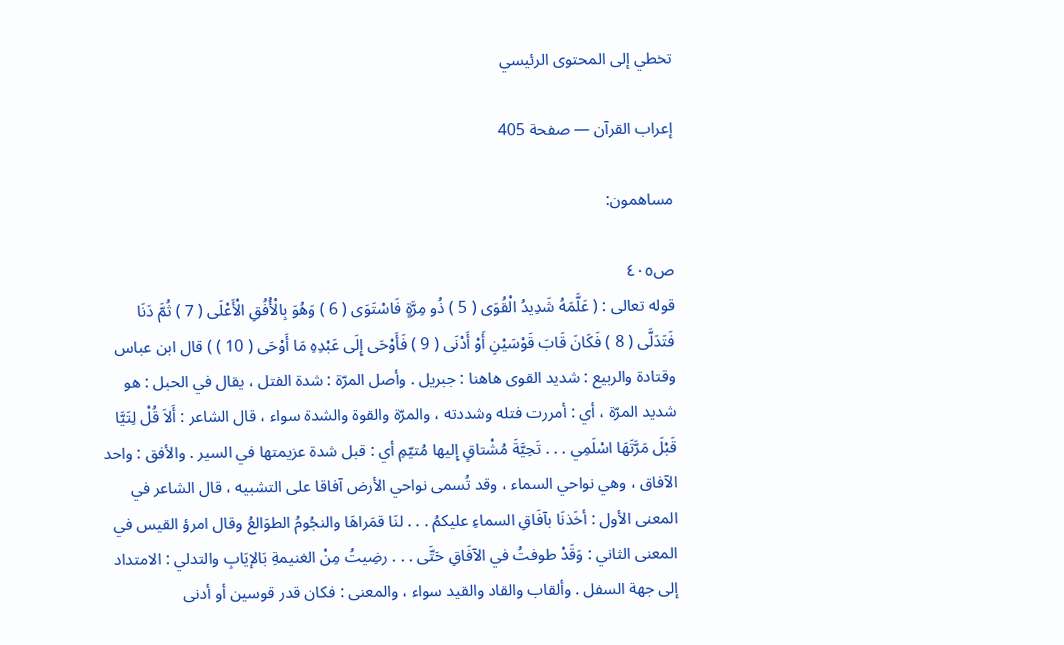تخطي إلى المحتوى الرئيسي

إعراب القرآن — صفحة 405

مساهمون:

ص٤٠٥
قوله تعالى : ( عَلَّمَهُ شَدِيدُ الْقُوَى ( 5 ) ذُو مِرَّةٍ فَاسْتَوَى ( 6 ) وَهُوَ بِالْأُفُقِ الْأَعْلَى ( 7 ) ثُمَّ دَنَا فَتَدَلَّى ( 8 ) فَكَانَ قَابَ قَوْسَيْنِ أَوْ أَدْنَى ( 9 ) فَأَوْحَى إِلَى عَبْدِهِ مَا أَوْحَى ( 10 ) ) قال ابن عباس وقتادة والربيع : شديد القوى هاهنا : جبريل . وأصل المرّة : شدة الفتل ، يقال في الحبل : هو شديد المرّة ، أي : أمررت فتله وشددته ، والمرّة والقوة والشدة سواء ، قال الشاعر : أَلاَ قُلْ لِتَيَّا قَبْلَ مَرَّتَهَا اسْلَمِي . . . تَحِيَّةَ مُشْتاقٍ إِليها مُتيّمِ أي : قبل شدة عزيمتها في السير . والأفق : واحد الآفاق ، وهي نواحي السماء ، وقد تُسمى نواحي الأرض آفاقا على التشبيه ، قال الشاعر في المعنى الأول : أخَذنَا بآفَاقِ السماءِ عليكمُ . . . لنَا قمَراهَا والنجُومُ الطوَالعُ وقال امرؤ القيس في المعنى الثاني : وَقَدْ طوفتُ في الآفَاقِ حَتَّى . . . رضِيتُ مِنْ الغنيمةِ بَالإيَابِ والتدلي : الامتداد إلى جهة السفل . وألقاب والقاد والقيد سواء ، والمعنى : فكان قدر قوسين أو أدنى